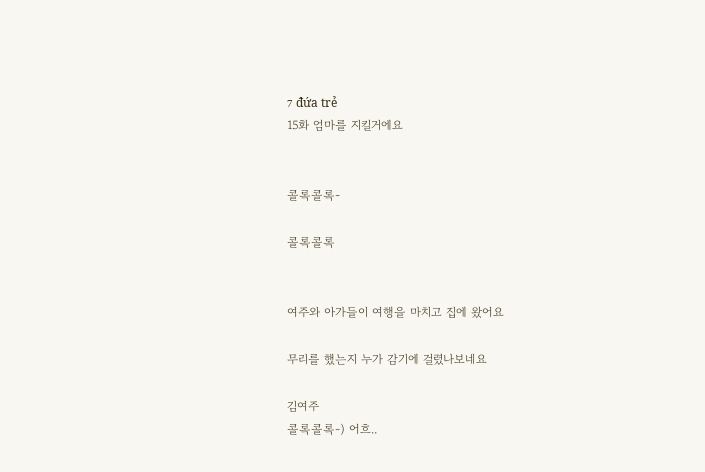7 đứa trẻ
15화 엄마를 지킬거에요


콜록콜록-

콜록콜록


여주와 아가들이 여행을 마치고 집에 왔어요

무리를 했는지 누가 감기에 걸렸나보네요

김여주
콜록콜록-) 어흐..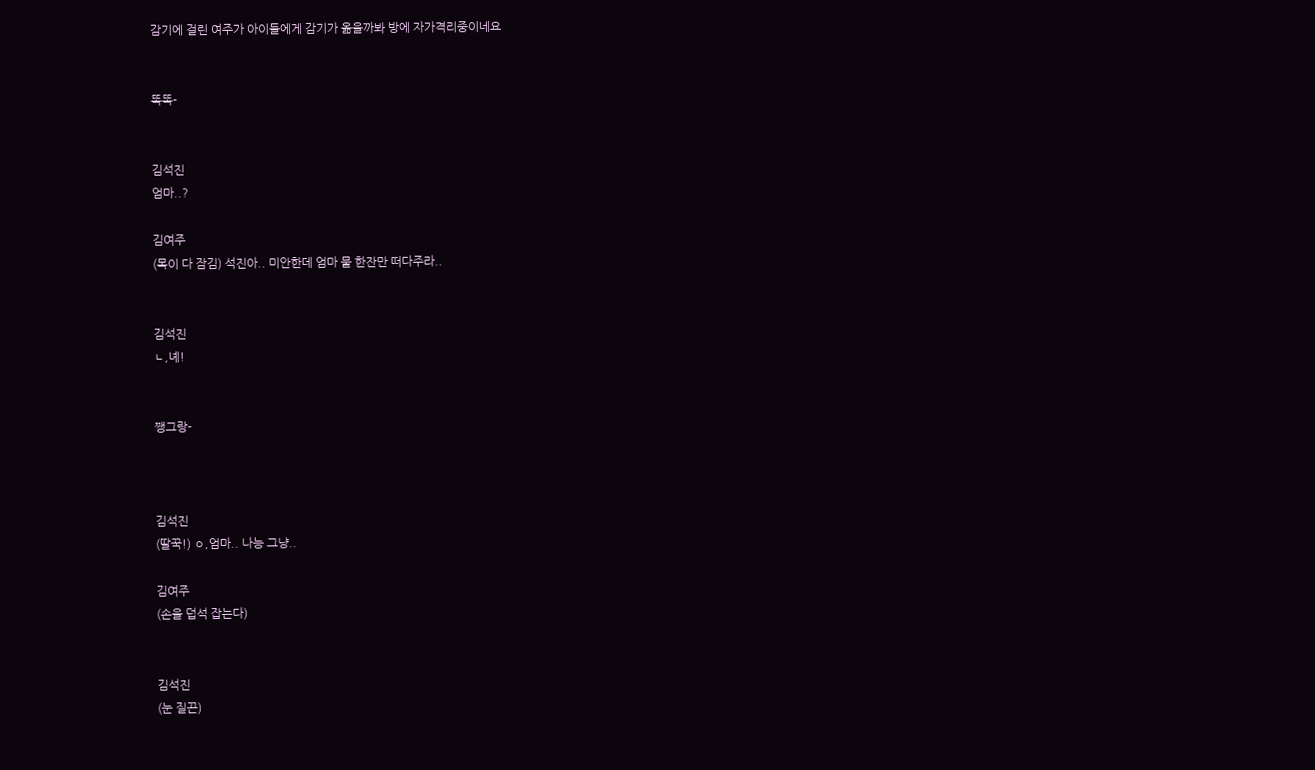감기에 걸린 여주가 아이들에게 감기가 옮을까봐 방에 자가격리중이네요


똑똑-


김석진
엄마..?

김여주
(목이 다 잠김) 석진아.. 미안한데 엄마 물 한잔만 떠다주라..


김석진
ㄴ,녜!


쨍그랑-



김석진
(딸꾹!) ㅇ,엄마.. 나능 그냥..

김여주
(손을 덥석 잡는다)


김석진
(눈 질끈)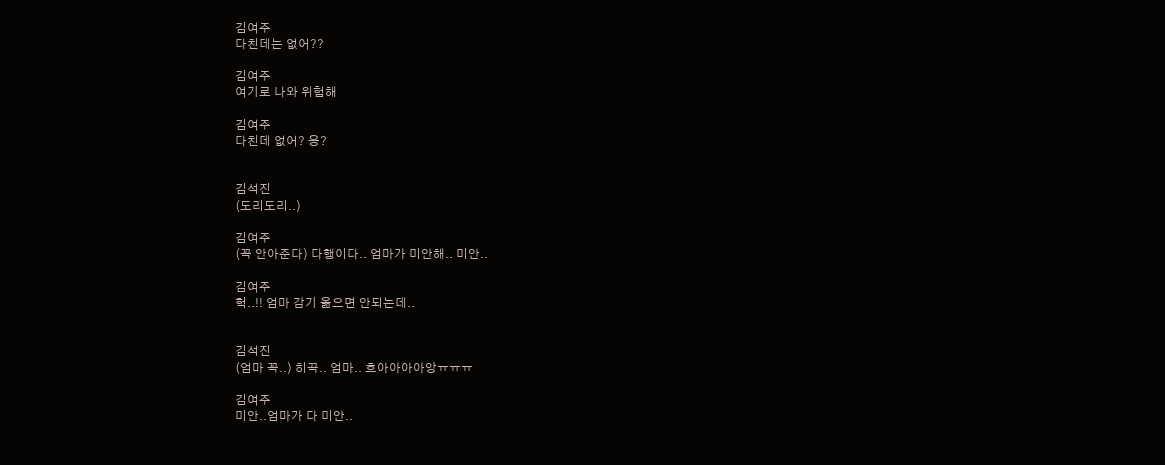김여주
다친데는 없어??

김여주
여기로 나와 위험해

김여주
다친데 없어? 응?


김석진
(도리도리..)

김여주
(꼭 안아준다) 다행이다.. 엄마가 미안해.. 미안..

김여주
헉..!! 엄마 감기 옮으면 안되는데..


김석진
(엄마 꼭..) 히끅.. 엄마.. 흐아아아아앙ㅠㅠㅠ

김여주
미안..엄마가 다 미안..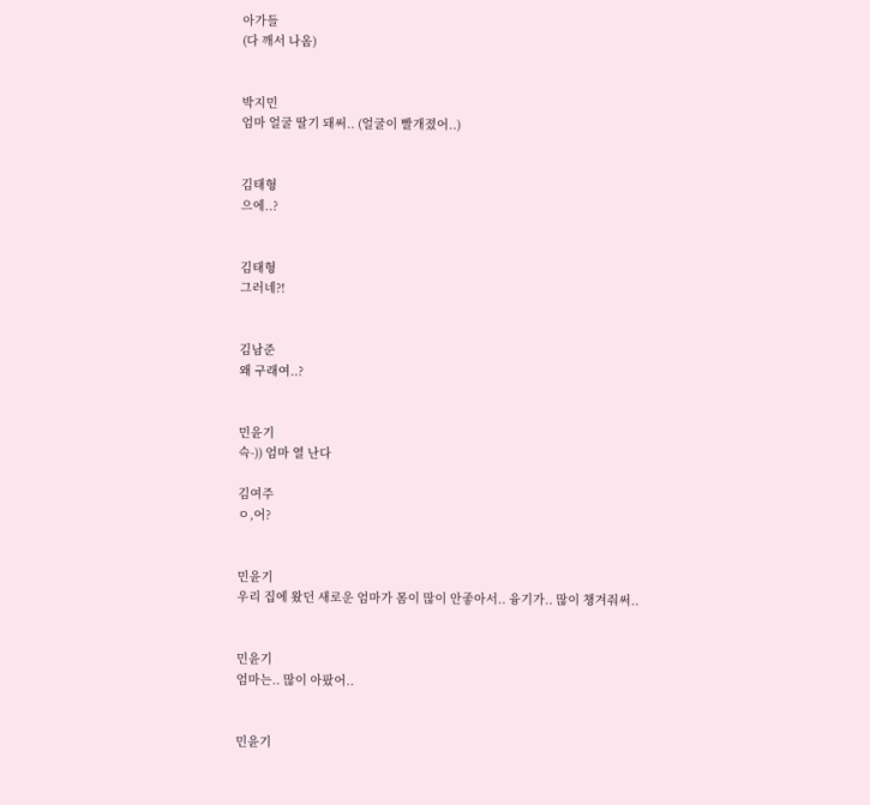아가들
(다 깨서 나옴)


박지민
엄마 얼굴 딸기 돼써.. (얼굴이 빨개졌어..)


김태형
으에..?


김태형
그러네?!


김남준
왜 구래여..?


민윤기
슥-)) 엄마 열 난다

김여주
ㅇ,어?


민윤기
우리 집에 왔던 새로운 엄마가 몸이 많이 안좋아서.. 융기가.. 많이 챙겨줘써..


민윤기
엄마는.. 많이 아팠어..


민윤기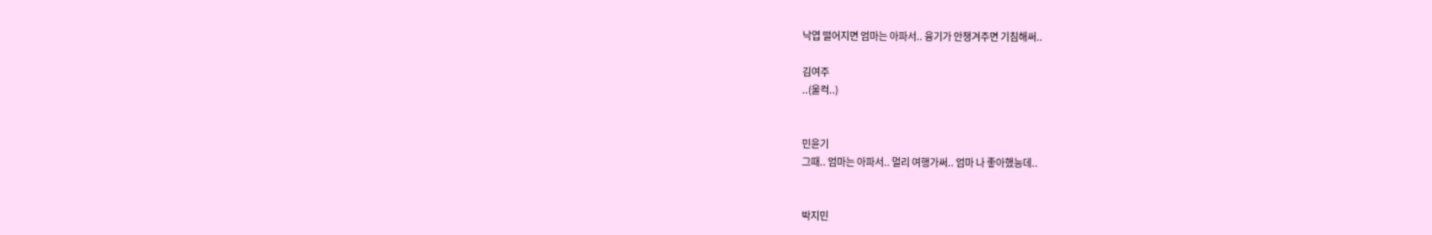낙엽 떨어지면 엄마는 아파서.. 융기가 안챙겨주면 기침해써..

김여주
..(울컥..)


민윤기
그때.. 엄마는 아파서.. 멀리 여행가써.. 엄마 나 좋아했능데..


박지민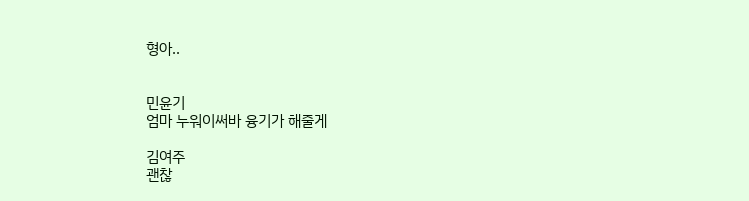형아..


민윤기
엄마 누워이써바 융기가 해줄게

김여주
괜찮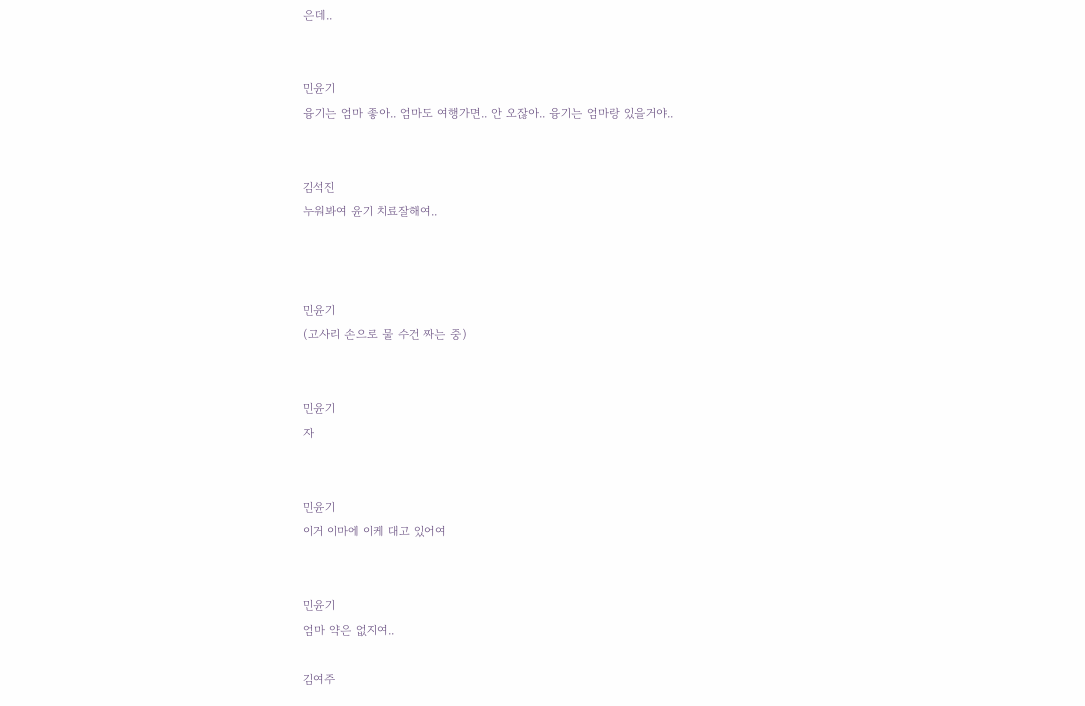은데..


민윤기
융기는 엄마 좋아.. 엄마도 여행가면.. 안 오잖아.. 융기는 엄마랑 있을거야..


김석진
누워봐여 윤기 치료잘해여..



민윤기
(고사리 손으로 물 수건 짜는 중)


민윤기
자


민윤기
이거 이마에 이케 대고 있어여


민윤기
엄마 약은 없지여..

김여주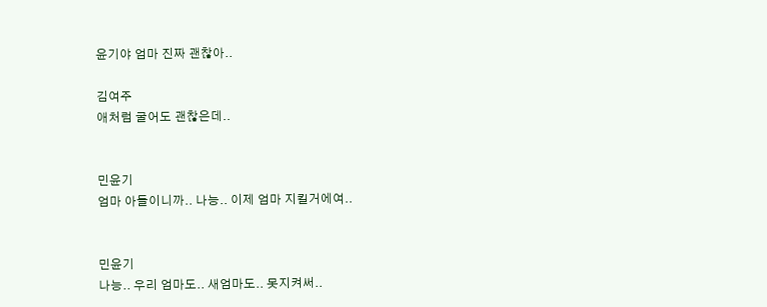윤기야 엄마 진짜 괜찮아..

김여주
애처럼 굴어도 괜찮은데..


민윤기
엄마 아들이니까.. 나능.. 이제 엄마 지킬거에여..


민윤기
나능.. 우리 엄마도.. 새엄마도.. 못지켜써..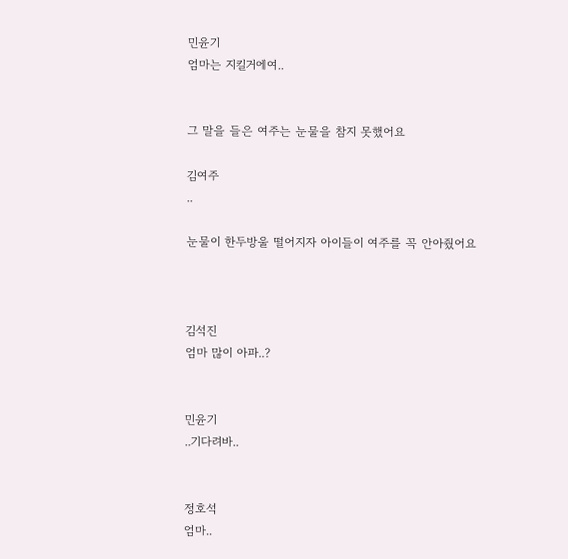민윤기
엄마는 지킬거에여..


그 말을 들은 여주는 눈물을 참지 못했어요

김여주
..

눈물이 한두방울 떨어지자 아이들이 여주를 꼭 안아줬어요



김석진
엄마 많이 아파..?


민윤기
..기다려바..


정호석
엄마..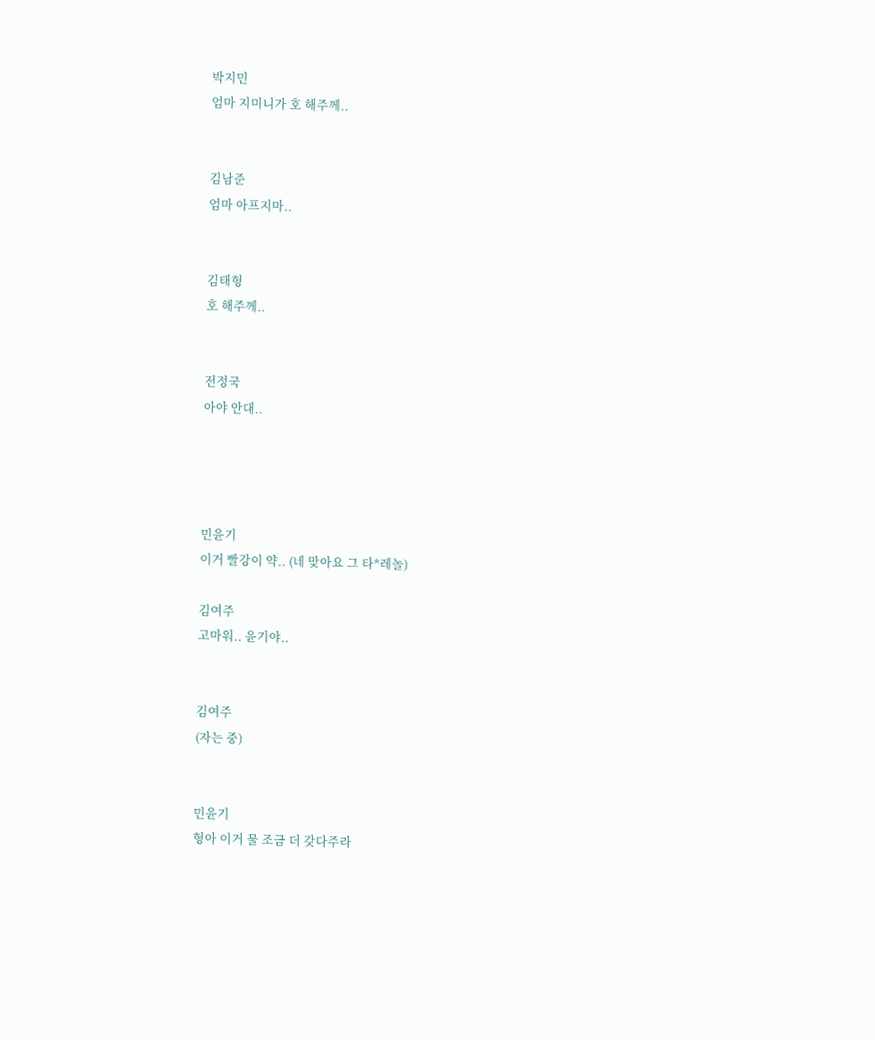박지민
엄마 지미니가 호 해주께..


김남준
엄마 아프지마..


김태형
호 해주께..


전정국
아야 안대..




민윤기
이거 빨강이 약.. (네 맞아요 그 타*레놀)

김여주
고마워.. 윤기야..


김여주
(자는 중)


민윤기
형아 이거 물 조금 더 갖다주라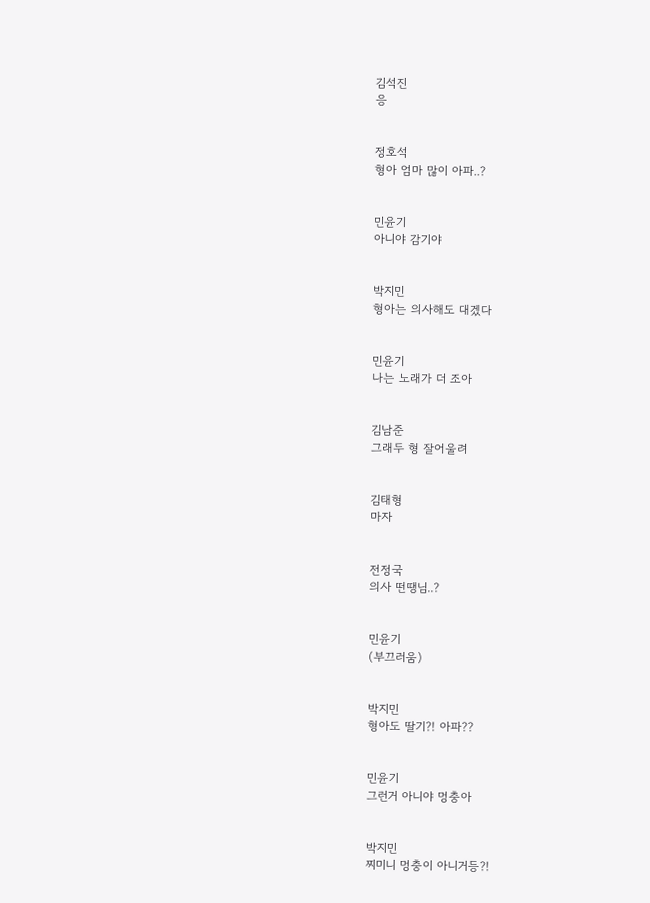김석진
응


정호석
형아 엄마 많이 아파..?


민윤기
아니야 감기야


박지민
형아는 의사해도 대겠다


민윤기
나는 노래가 더 조아


김남준
그래두 형 잘어울려


김태형
마자


전정국
의사 떤땡님..?


민윤기
(부끄러움)


박지민
형아도 딸기?! 아파??


민윤기
그런거 아니야 멍충아


박지민
찌미니 멍충이 아니거등?!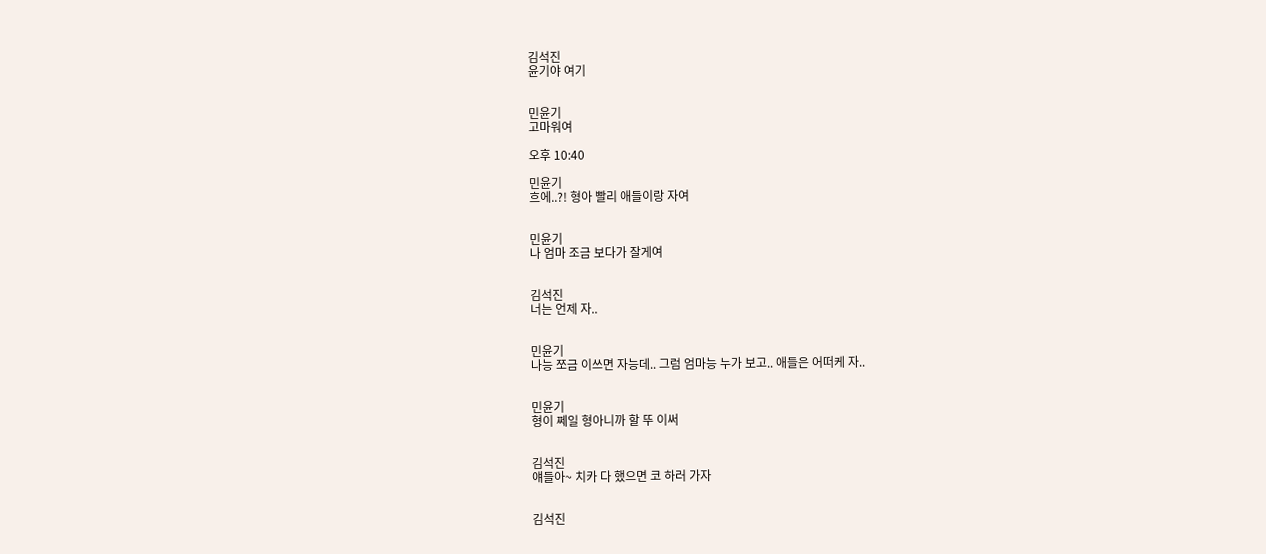김석진
윤기야 여기


민윤기
고마워여

오후 10:40

민윤기
흐에..?! 형아 빨리 애들이랑 자여


민윤기
나 엄마 조금 보다가 잘게여


김석진
너는 언제 자..


민윤기
나능 쪼금 이쓰면 자능데.. 그럼 엄마능 누가 보고.. 애들은 어떠케 자..


민윤기
형이 쩨일 형아니까 할 뚜 이써


김석진
얘들아~ 치카 다 했으면 코 하러 가자


김석진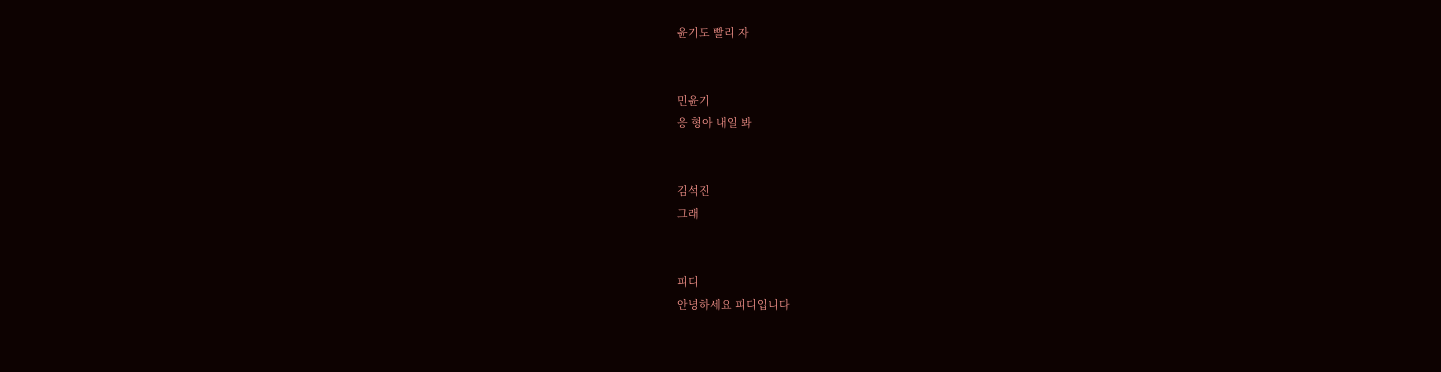윤기도 빨리 자


민윤기
응 형아 내일 봐


김석진
그래


피디
안녕하세요 피디입니다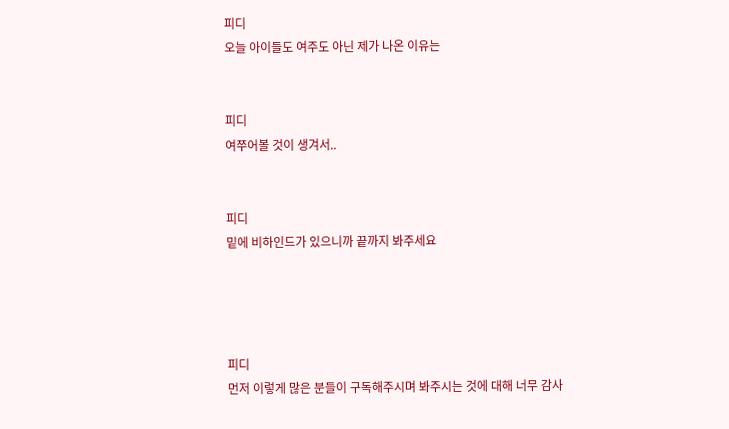피디
오늘 아이들도 여주도 아닌 제가 나온 이유는


피디
여쭈어볼 것이 생겨서..


피디
밑에 비하인드가 있으니까 끝까지 봐주세요




피디
먼저 이렇게 많은 분들이 구독해주시며 봐주시는 것에 대해 너무 감사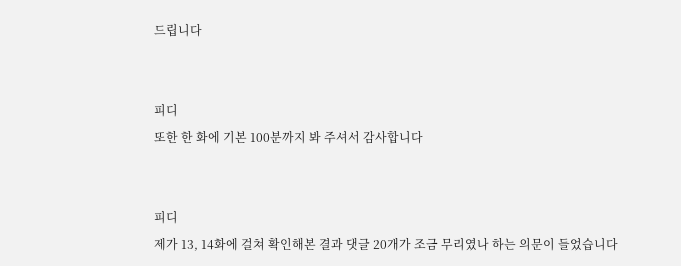드립니다


피디
또한 한 화에 기본 100분까지 봐 주셔서 감사합니다


피디
제가 13, 14화에 걸쳐 확인해본 결과 댓글 20개가 조금 무리였나 하는 의문이 들었습니다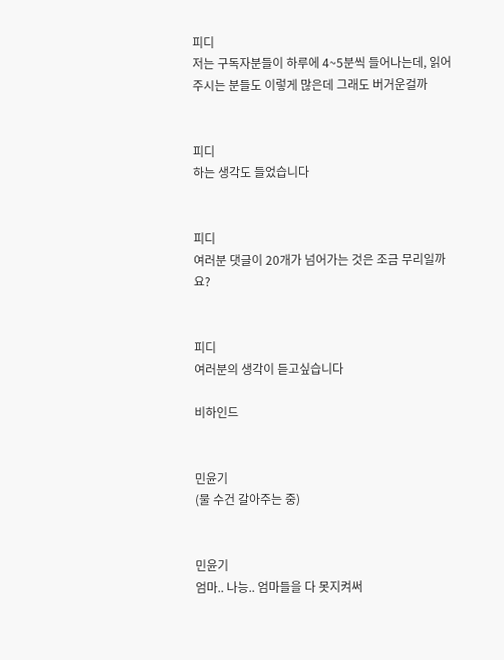피디
저는 구독자분들이 하루에 4~5분씩 들어나는데, 읽어주시는 분들도 이렇게 많은데 그래도 버거운걸까


피디
하는 생각도 들었습니다


피디
여러분 댓글이 20개가 넘어가는 것은 조금 무리일까요?


피디
여러분의 생각이 듣고싶습니다

비하인드


민윤기
(물 수건 갈아주는 중)


민윤기
엄마.. 나능.. 엄마들을 다 못지켜써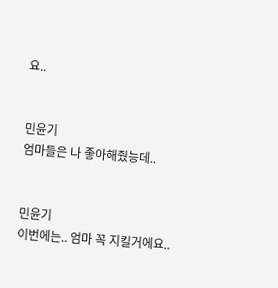요..


민윤기
엄마들은 나 좋아해줬능데..


민윤기
이번에는.. 엄마 꼭 지킬거에요..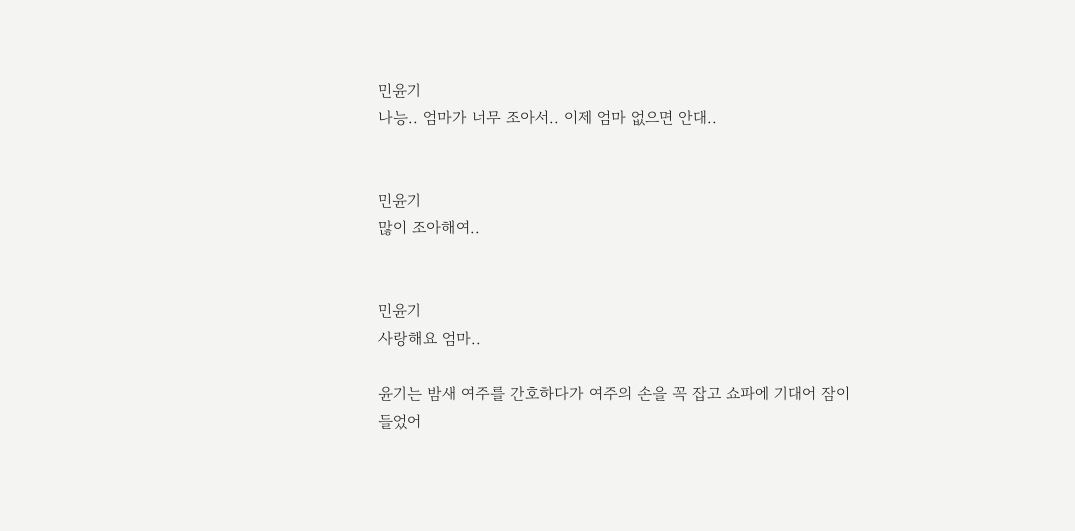민윤기
나능.. 엄마가 너무 조아서.. 이제 엄마 없으면 안대..


민윤기
많이 조아해여..


민윤기
사랑해요 엄마..

윤기는 밤새 여주를 간호하다가 여주의 손을 꼭 잡고 쇼파에 기대어 잠이 들었어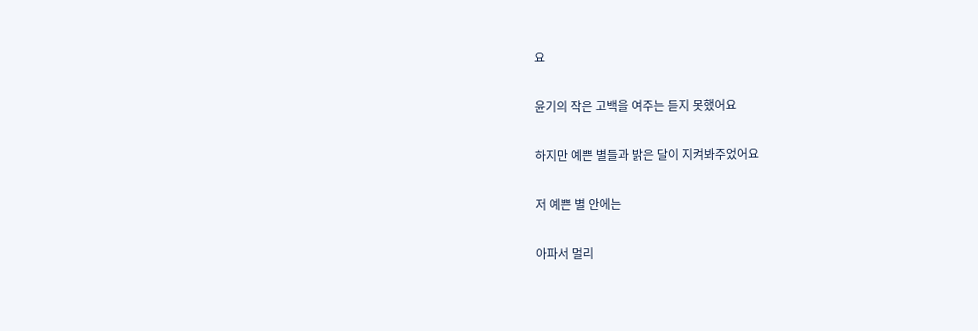요

윤기의 작은 고백을 여주는 듣지 못했어요

하지만 예쁜 별들과 밝은 달이 지켜봐주었어요

저 예쁜 별 안에는

아파서 멀리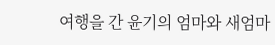여행을 간 윤기의 엄마와 새엄마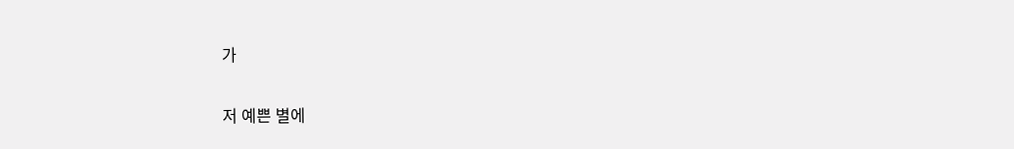가

저 예쁜 별에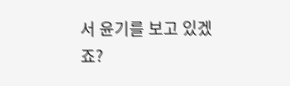서 윤기를 보고 있겠죠?